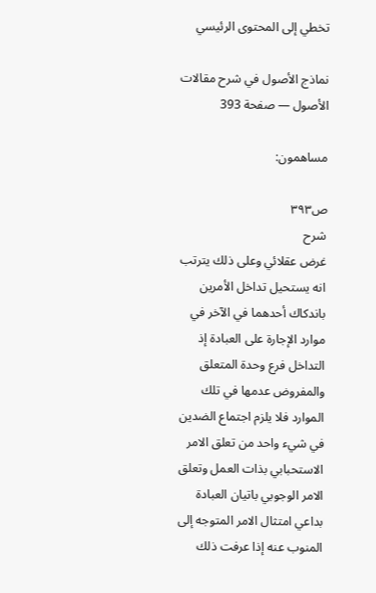تخطي إلى المحتوى الرئيسي

نماذج الأصول في شرح مقالات الأصول — صفحة 393

مساهمون:

ص٣٩٣
شرح
غرض عقلائي وعلى ذلك يترتب انه يستحيل تداخل الأمرين باندكاك أحدهما في الآخر في موارد الإجارة على العبادة إذ التداخل فرع وحدة المتعلق والمفروض عدمها في تلك الموارد فلا يلزم اجتماع الضدين في شيء واحد من تعلق الامر الاستحبابي بذات العمل وتعلق الامر الوجوبي باتيان العبادة بداعي امتثال الامر المتوجه إلى المنوب عنه إذا عرفت ذلك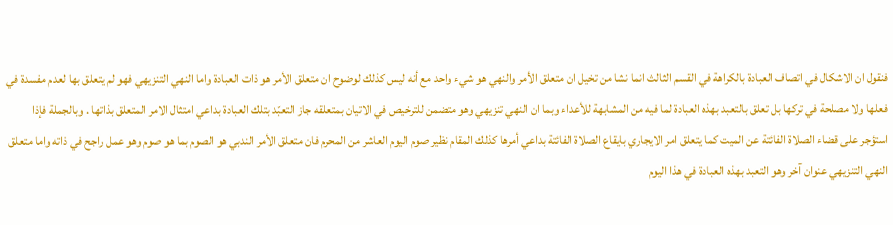فنقول ان الاشكال في اتصاف العبادة بالكراهة في القسم الثالث انما نشا من تخيل ان متعلق الأمر والنهي هو شيء واحد مع أنه ليس كذلك لوضوح ان متعلق الأمر هو ذات العبادة واما النهي التنزيهي فهو لم يتعلق بها لعدم مفسدة في فعلها ولا مصلحة في تركها بل تعلق بالتعبد بهذه العبادة لما فيه من المشابهة للأعداء وبما ان النهي تنزيهي وهو متضمن للترخيص في الاتيان بمتعلقه جاز التعبّد بتلك العبادة بداعي امتثال الامر المتعلق بذاتها . وبالجملة فإذا استؤجر على قضاء الصلاة الفائتة عن الميت كما يتعلق امر الايجاري بايقاع الصلاة الفائتة بداعي أمرها كذلك المقام نظير صوم اليوم العاشر من المحرم فان متعلق الأمر الندبي هو الصوم بما هو صوم وهو عمل راجح في ذاته واما متعلق النهي التنزيهي عنوان آخر وهو التعبد بهذه العبادة في هذا اليوم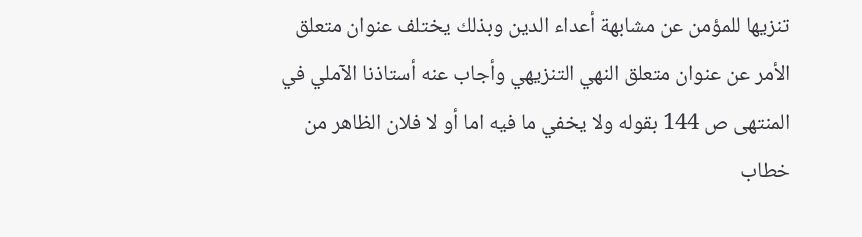تنزيها للمؤمن عن مشابهة أعداء الدين وبذلك يختلف عنوان متعلق الأمر عن عنوان متعلق النهي التنزيهي وأجاب عنه أستاذنا الآملي في المنتهى ص 144 بقوله ولا يخفي ما فيه اما أو لا فلان الظاهر من خطاب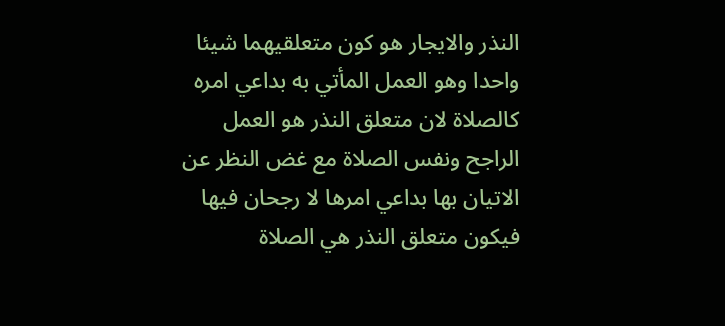النذر والايجار هو كون متعلقيهما شيئا واحدا وهو العمل المأتي به بداعي امره كالصلاة لان متعلق النذر هو العمل الراجح ونفس الصلاة مع غض النظر عن الاتيان بها بداعي امرها لا رجحان فيها فيكون متعلق النذر هي الصلاة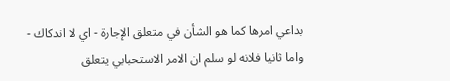بداعي امرها كما هو الشأن في متعلق الإجارة - اي لا اندكاك - واما ثانيا فلانه لو سلم ان الامر الاستحبابي يتعلق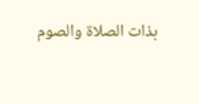بذات الصلاة والصوم